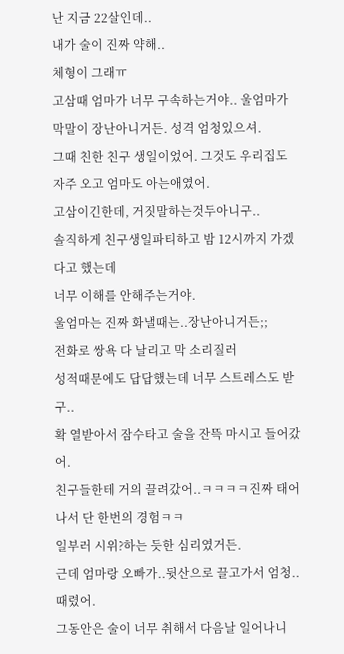난 지금 22살인데..
내가 술이 진짜 약해..
체형이 그래ㅠ
고삼때 엄마가 너무 구속하는거야.. 울엄마가 막말이 장난아니거든. 성격 엄청있으셔.
그때 친한 친구 생일이었어. 그것도 우리집도 자주 오고 엄마도 아는애였어.
고삼이긴한데, 거짓말하는것두아니구..
솔직하게 친구생일파티하고 밤 12시까지 가겠다고 했는데
너무 이해를 안해주는거야.
울엄마는 진짜 화낼때는..장난아니거든;;
전화로 쌍욕 다 날리고 막 소리질러
성적때문에도 답답했는데 너무 스트레스도 받구..
확 열받아서 잠수타고 술을 잔뜩 마시고 들어갔어.
친구들한테 거의 끌려갔어..ㅋㅋㅋㅋ진짜 태어나서 단 한번의 경험ㅋㅋ
일부러 시위?하는 듯한 심리였거든.
근데 엄마랑 오빠가..뒷산으로 끌고가서 엄청..때렸어.
그동안은 술이 너무 취해서 다음날 일어나니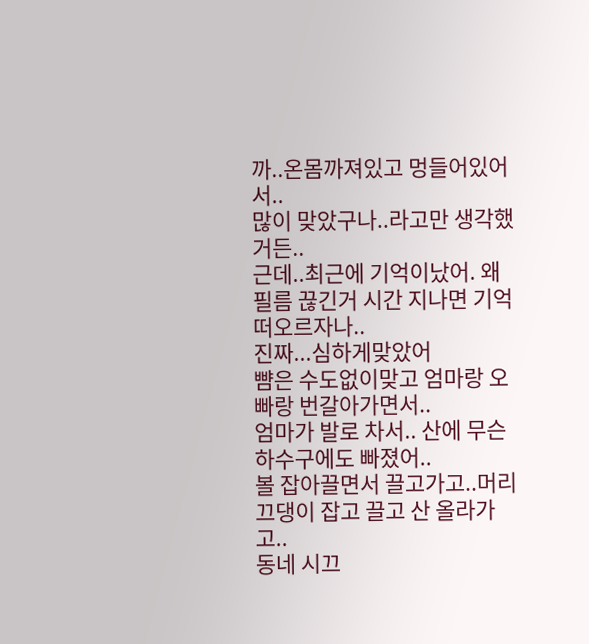까..온몸까져있고 멍들어있어서..
많이 맞았구나..라고만 생각했거든..
근데..최근에 기억이났어. 왜 필름 끊긴거 시간 지나면 기억 떠오르자나..
진짜...심하게맞았어
뺨은 수도없이맞고 엄마랑 오빠랑 번갈아가면서..
엄마가 발로 차서.. 산에 무슨 하수구에도 빠졌어..
볼 잡아끌면서 끌고가고..머리끄댕이 잡고 끌고 산 올라가고..
동네 시끄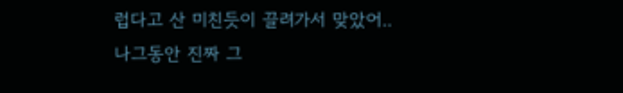럽다고 산 미친듯이 끌려가서 맞았어..
나그동안 진짜 그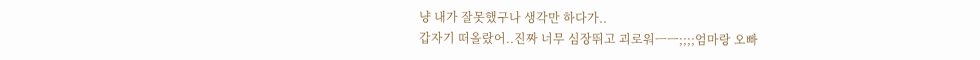냥 내가 잘못했구나 생각만 하다가..
갑자기 떠올랐어..진짜 너무 심장뛰고 괴로워ㅡㅡ;;;;엄마랑 오빠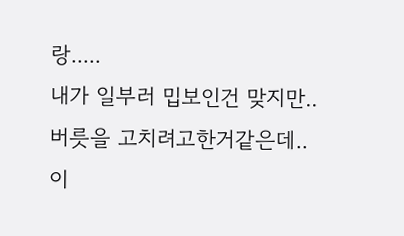랑.....
내가 일부러 밉보인건 맞지만.. 버릇을 고치려고한거같은데..
이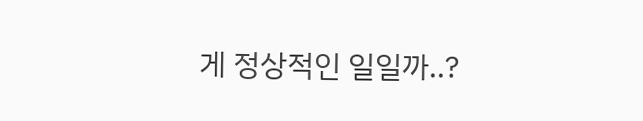게 정상적인 일일까..?